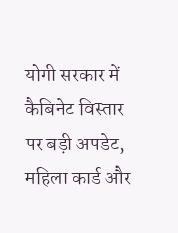योगी सरकार में कैबिनेट विस्तार पर बड़ी अपडेट, महिला कार्ड और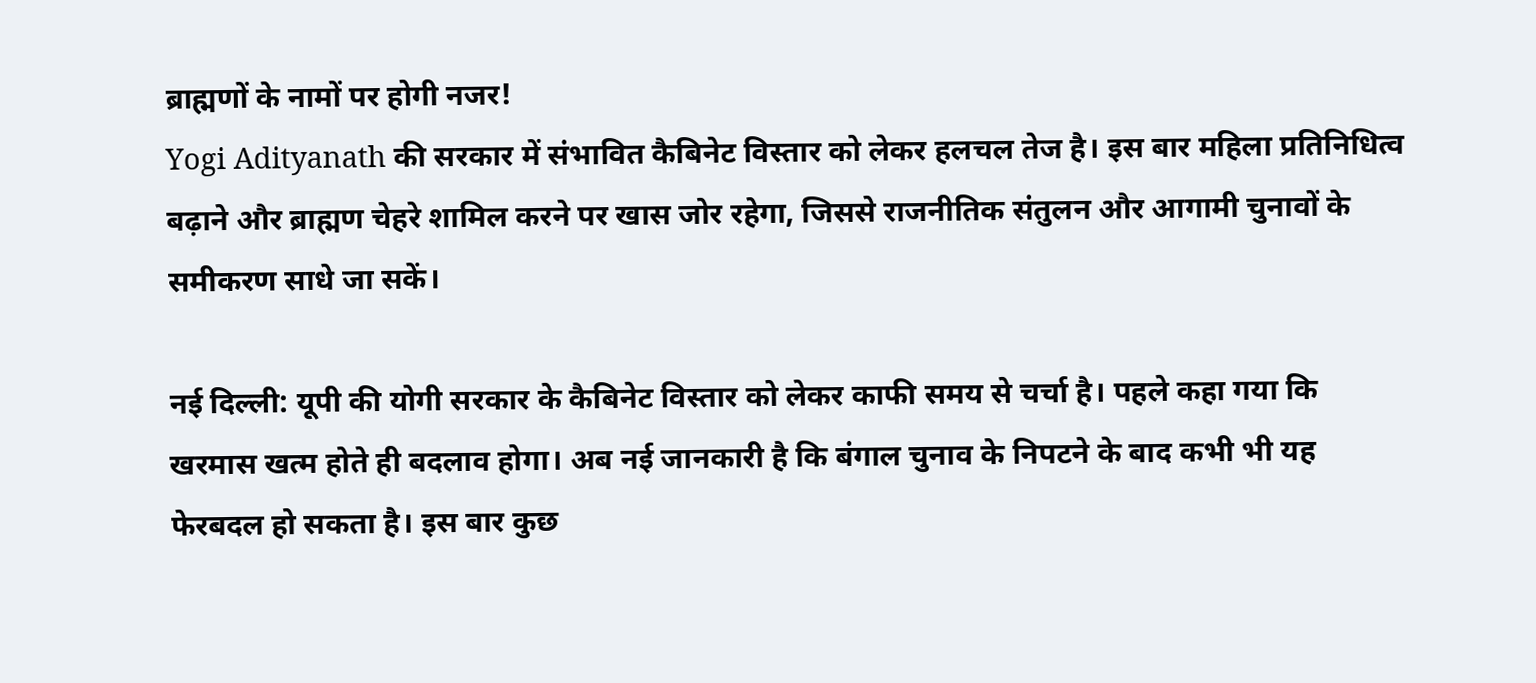ब्राह्मणों के नामों पर होगी नजर!
Yogi Adityanath की सरकार में संभावित कैबिनेट विस्तार को लेकर हलचल तेज है। इस बार महिला प्रतिनिधित्व बढ़ाने और ब्राह्मण चेहरे शामिल करने पर खास जोर रहेगा, जिससे राजनीतिक संतुलन और आगामी चुनावों के समीकरण साधे जा सकें।

नई दिल्ली: यूपी की योगी सरकार के कैबिनेट विस्तार को लेकर काफी समय से चर्चा है। पहले कहा गया कि खरमास खत्म होते ही बदलाव होगा। अब नई जानकारी है कि बंगाल चुनाव के निपटने के बाद कभी भी यह फेरबदल हो सकता है। इस बार कुछ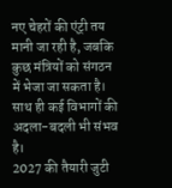नए चेहरों की एंट्री तय मानी जा रही है, जबकि कुछ मंत्रियों को संगठन में भेजा जा सकता है। साथ ही कई विभागों की अदला-बदली भी संभव है।
2027 की तैयारी जुटी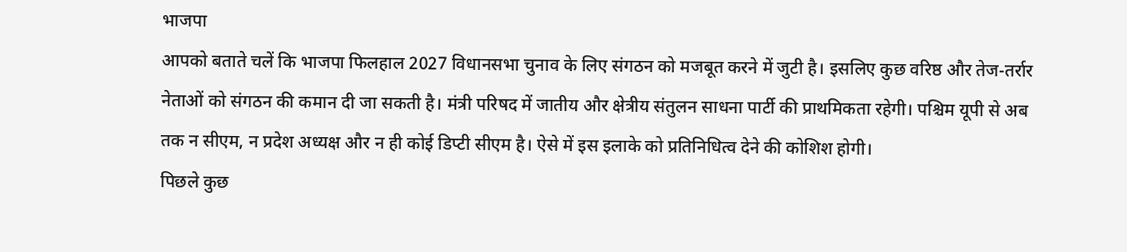भाजपा
आपको बताते चलें कि भाजपा फिलहाल 2027 विधानसभा चुनाव के लिए संगठन को मजबूत करने में जुटी है। इसलिए कुछ वरिष्ठ और तेज-तर्रार नेताओं को संगठन की कमान दी जा सकती है। मंत्री परिषद में जातीय और क्षेत्रीय संतुलन साधना पार्टी की प्राथमिकता रहेगी। पश्चिम यूपी से अब तक न सीएम, न प्रदेश अध्यक्ष और न ही कोई डिप्टी सीएम है। ऐसे में इस इलाके को प्रतिनिधित्व देने की कोशिश होगी।
पिछले कुछ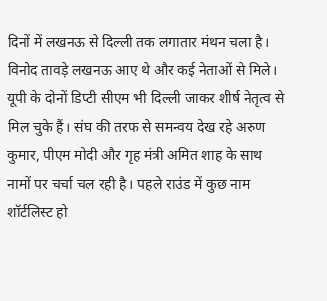दिनों में लखनऊ से दिल्ली तक लगातार मंथन चला है। विनोद तावड़े लखनऊ आए थे और कई नेताओं से मिले। यूपी के दोनों डिप्टी सीएम भी दिल्ली जाकर शीर्ष नेतृत्व से मिल चुके हैं। संघ की तरफ से समन्वय देख रहे अरुण कुमार, पीएम मोदी और गृह मंत्री अमित शाह के साथ नामों पर चर्चा चल रही है। पहले राउंड में कुछ नाम शॉर्टलिस्ट हो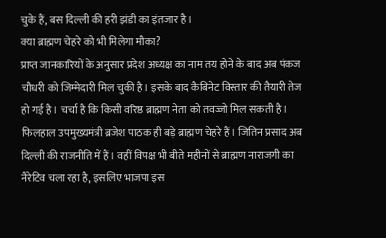चुके हैं, बस दिल्ली की हरी झंडी का इंतजार है।
क्या ब्राह्मण चेहरे को भी मिलेगा मौका?
प्राप्त जानकारियों के अनुसार प्रदेश अध्यक्ष का नाम तय होने के बाद अब पंकज चौधरी को जिम्मेदारी मिल चुकी है। इसके बाद कैबिनेट विस्तार की तैयारी तेज हो गई है। चर्चा है कि किसी वरिष्ठ ब्राह्मण नेता को तवज्जो मिल सकती है। फिलहाल उपमुख्यमंत्री ब्रजेश पाठक ही बड़े ब्राह्मण चेहरे हैं। जितिन प्रसाद अब दिल्ली की राजनीति में हैं। वहीं विपक्ष भी बीते महीनों से ब्राह्मण नाराजगी का नैरेटिव चला रहा है, इसलिए भाजपा इस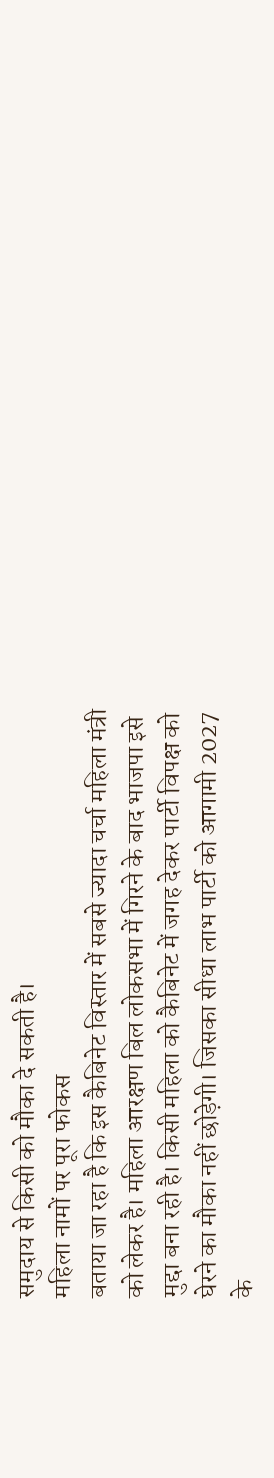समुदाय से किसी को मौका दे सकती है।
महिला नामों पर पूरा फोकस
बताया जा रहा है कि इस कैबिनेट विस्तार में सबसे ज्यादा चर्चा महिला मंत्री को लेकर है। महिला आरक्षण बिल लोकसभा में गिरने के बाद भाजपा इसे मुद्दा बना रही है। किसी महिला को कैबिनेट में जगह देकर पार्टी विपक्ष को घेरने का मौका नहीं छोड़ेगी। जिसका सीधा लाभ पार्टी को आगामी 2027 के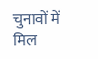चुनावों में मिल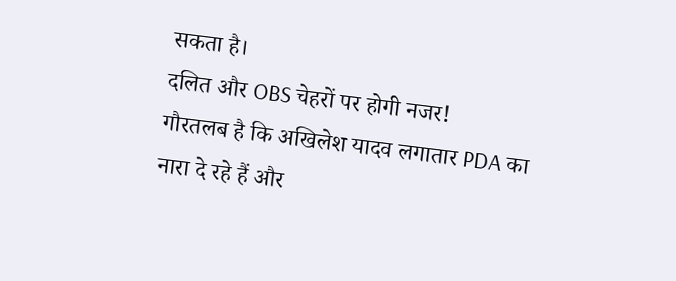सकता है।
दलित और OBS चेहरों पर होगी नजर!
गौरतलब है कि अखिलेश यादव लगातार PDA का नारा दे रहे हैं और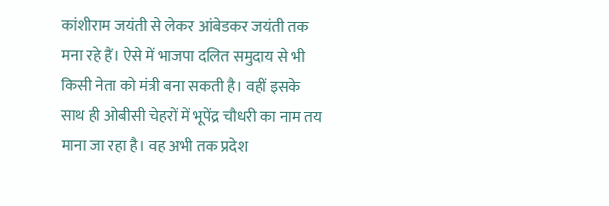कांशीराम जयंती से लेकर आंबेडकर जयंती तक मना रहे हैं। ऐसे में भाजपा दलित समुदाय से भी किसी नेता को मंत्री बना सकती है। वहीं इसके साथ ही ओबीसी चेहरों में भूपेंद्र चौधरी का नाम तय माना जा रहा है। वह अभी तक प्रदेश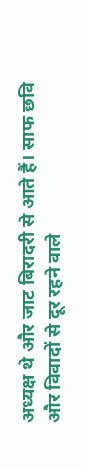अध्यक्ष थे और जाट बिरादरी से आते हैं। साफ छवि और विवादों से दूर रहने वाले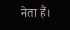नेता हैं।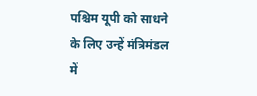पश्चिम यूपी को साधने के लिए उन्हें मंत्रिमंडल में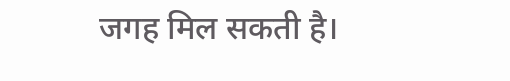जगह मिल सकती है।